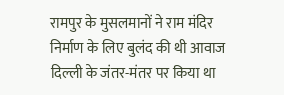रामपुर के मुसलमानों ने राम मंदिर निर्माण के लिए बुलंद की थी आवाज दिल्ली के जंतर-मंतर पर किया था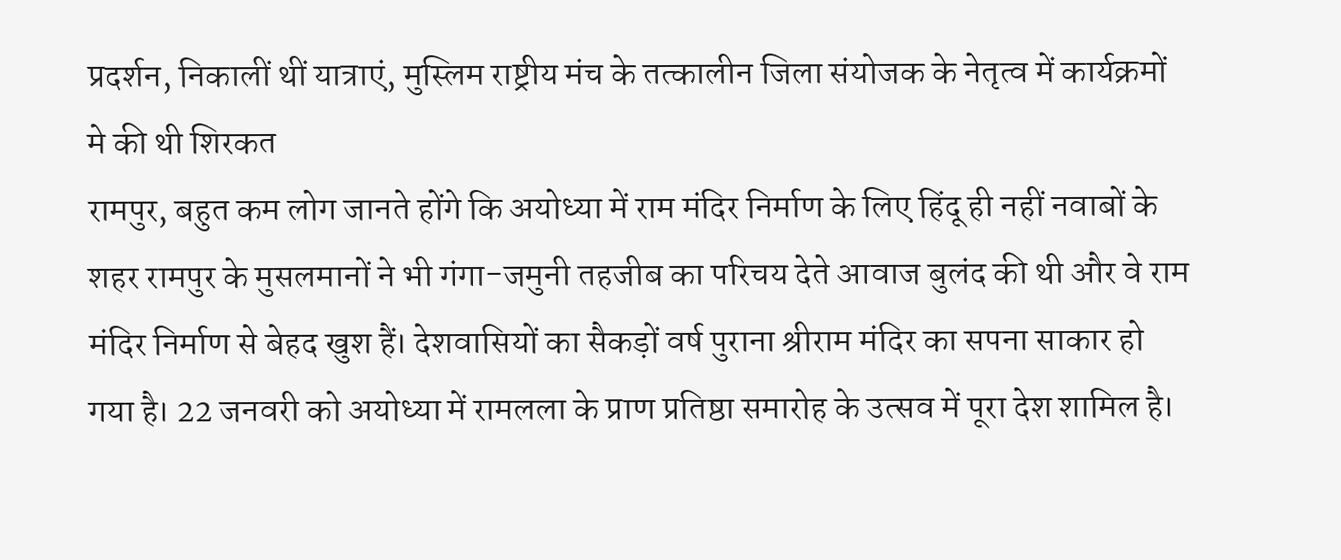प्रदर्शन, निकालीं थीं यात्राएं, मुस्लिम राष्ट्रीय मंच के तत्कालीन जिला संयोजक के नेतृत्व में कार्यक्रमों मे की थी शिरकत
रामपुर, बहुत कम लोग जानते होंगे कि अयोध्या में राम मंदिर निर्माण के लिए हिंदू ही नहीं नवाबों के शहर रामपुर के मुसलमानों ने भी गंगा-जमुनी तहजीब का परिचय देते आवाज बुलंद की थी और वे राम मंदिर निर्माण से बेहद खुश हैं। देशवासियों का सैकड़ों वर्ष पुराना श्रीराम मंदिर का सपना साकार हो गया है। 22 जनवरी को अयोध्या में रामलला के प्राण प्रतिष्ठा समारोह के उत्सव में पूरा देश शामिल है।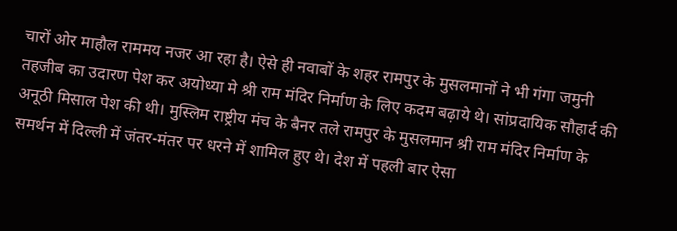चारों ओर माहौल राममय नजर आ रहा है। ऐसे ही नवाबों के शहर रामपुर के मुसलमानों ने भी गंगा जमुनी तहजीब का उदारण पेश कर अयोध्या मे श्री राम मंदिर निर्माण के लिए कदम बढ़ाये थे। सांप्रदायिक सौहार्द की अनूठी मिसाल पेश की थी। मुस्लिम राष्ट्रीय मंच के बैनर तले रामपुर के मुसलमान श्री राम मंदिर निर्माण के समर्थन में दिल्ली में जंतर-मंतर पर धरने में शामिल हुए थे। देश में पहली बार ऐसा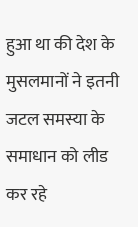हुआ था की देश के मुसलमानों ने इतनी जटल समस्या के समाधान को लीड कर रहे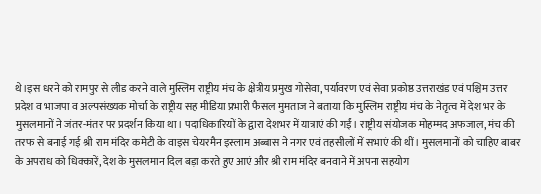थे।इस धरने को रामपुर से लीड करने वाले मुस्लिम राष्ट्रीय मंच के क्षेत्रीय प्रमुख गोसेवा, पर्यावरण एवं सेवा प्रकोष्ठ उत्तराखंड एवं पश्चिम उत्तर प्रदेश व भाजपा व अल्पसंख्यक मोर्चा के राष्ट्रीय सह मीडिया प्रभारी फैसल मुमताज ने बताया कि मुस्लिम राष्ट्रीय मंच के नेतृत्व में देश भर के मुसलमानों ने जंतर-मंतर पर प्रदर्शन किया था। पदाधिकारियों के द्वारा देशभर में यात्राएं की गईं। राष्ट्रीय संयोजक मोहम्मद अफजाल, मंच की तरफ से बनाई गई श्री राम मंदिर कमेटी के वाइस चेयरमैन इस्लाम अब्बास ने नगर एवं तहसीलों में सभाएं की थीं। मुसलमानों को चाहिए बाबर के अपराध को धिक्कारें, देश के मुसलमान दिल बड़ा करते हुए आएं और श्री राम मंदिर बनवाने में अपना सहयोग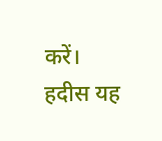करें। हदीस यह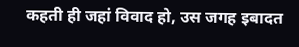कहती ही जहां विवाद हो, उस जगह इबादत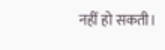नहीं हो सकती।